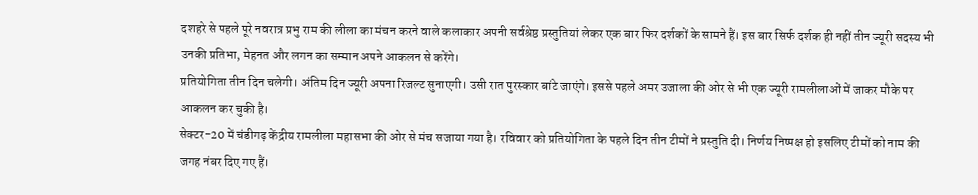दशहरे से पहले पूरे नवरात्र प्रभु राम की लीला का मंचन करने वाले कलाकार अपनी सर्वश्रेष्ठ प्रस्तुतियां लेकर एक बार फिर दर्शकों के सामने हैं। इस बार सिर्फ दर्शक ही नहीं तीन ज्यूरी सदस्य भी उनकी प्रतिभा, मेहनत और लगन का सम्मान अपने आकलन से करेंगे।
प्रतियोगिता तीन दिन चलेगी। अंतिम दिन ज्यूरी अपना रिजल्ट सुनाएगी। उसी रात पुरस्कार बांटे जाएंगे। इससे पहले अमर उजाला की ओर से भी एक ज्यूरी रामलीलाओं में जाकर मौके पर आकलन कर चुकी है।
सेक्टर-20 में चंडीगढ़ केंद्रीय रामलीला महासभा की ओर से मंच सजाया गया है। रविवार को प्रतियोगिता के पहले दिन तीन टीमों ने प्रस्तुति दी। निर्णय निष्पक्ष हो इसलिए टीमों को नाम की जगह नंबर दिए गए हैं।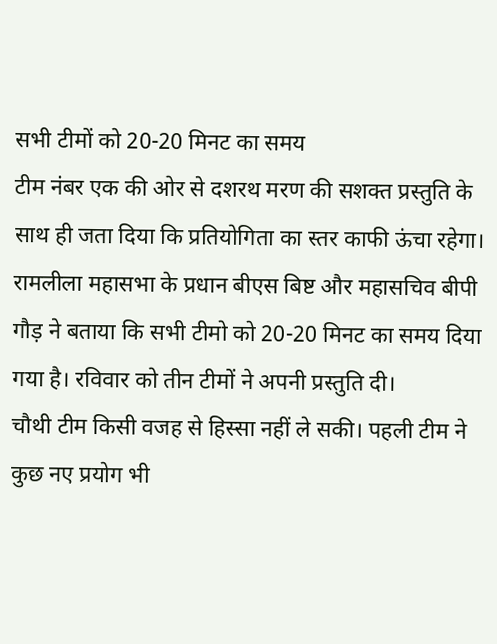सभी टीमों को 20-20 मिनट का समय
टीम नंबर एक की ओर से दशरथ मरण की सशक्त प्रस्तुति के साथ ही जता दिया कि प्रतियोगिता का स्तर काफी ऊंचा रहेगा। रामलीला महासभा के प्रधान बीएस बिष्ट और महासचिव बीपी गौड़ ने बताया कि सभी टीमो को 20-20 मिनट का समय दिया गया है। रविवार को तीन टीमों ने अपनी प्रस्तुति दी।
चौथी टीम किसी वजह से हिस्सा नहीं ले सकी। पहली टीम ने कुछ नए प्रयोग भी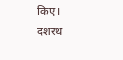किए। दशरथ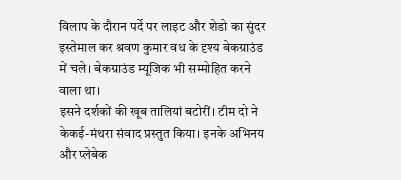विलाप के दौरान पर्दे पर लाइट और शेडो का सुंदर इस्तेमाल कर श्रवण कुमार वध के दृश्य बेकग्राउंड में चले। बेकग्राउंड म्यूजिक भी सम्मोहित करने वाला था।
इसने दर्शकों की खूब तालियां बटोरीं। टीम दो ने केकई-मंथरा संवाद प्रस्तुत किया। इनके अभिनय और प्लेबेक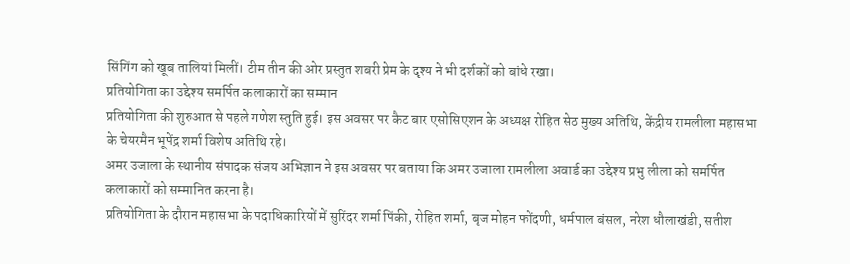सिंगिंग को खूब तालियां मिलीं। टीम तीन की ओर प्रस्तुत शबरी प्रेम के दृश्य ने भी दर्शकों को बांधे रखा।
प्रतियोगिता का उद्देश्य समर्पित कलाकारों का सम्मान
प्रतियोगिता की शुरुआत से पहले गणेश स्तुति हुई। इस अवसर पर कैट बार एसोसिएशन के अध्यक्ष रोहित सेठ मुख्य अतिथि, केंद्रीय रामलीला महासभा के चेयरमैन भूपेंद्र शर्मा विशेष अतिथि रहे।
अमर उजाला के स्थानीय संपादक संजय अभिज्ञान ने इस अवसर पर बताया कि अमर उजाला रामलीला अवार्ड का उद्देश्य प्रभु लीला को समर्पित कलाकारों को सम्मानित करना है।
प्रतियोगिता के दौरान महासभा के पदाधिकारियों में सुरिंदर शर्मा पिंकी, रोहित शर्मा, बृज मोहन फोंदणी, धर्मपाल बंसल, नरेश धौलाखंडी, सतीश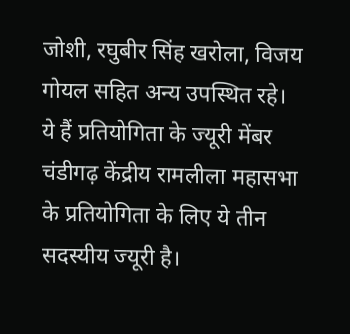जोशी, रघुबीर सिंह खरोला, विजय गोयल सहित अन्य उपस्थित रहे।
ये हैं प्रतियोगिता के ज्यूरी मेंबर
चंडीगढ़ केंद्रीय रामलीला महासभा के प्रतियोगिता के लिए ये तीन सदस्यीय ज्यूरी है।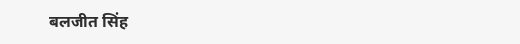बलजीत सिंह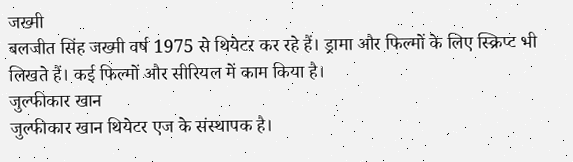जख्मी
बलजीत सिंह जख्मी वर्ष 1975 से थियेटर कर रहे हैं। ड्रामा और फिल्मों के लिए स्क्रिप्ट भी लिखते हैं। कई फिल्मों और सीरियल में काम किया है।
जुल्फीकार खान
जुल्फीकार खान थियेटर एज के संस्थापक है।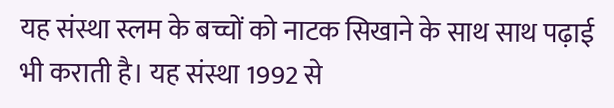यह संस्था स्लम के बच्चों को नाटक सिखाने के साथ साथ पढ़ाई भी कराती है। यह संस्था 1992 से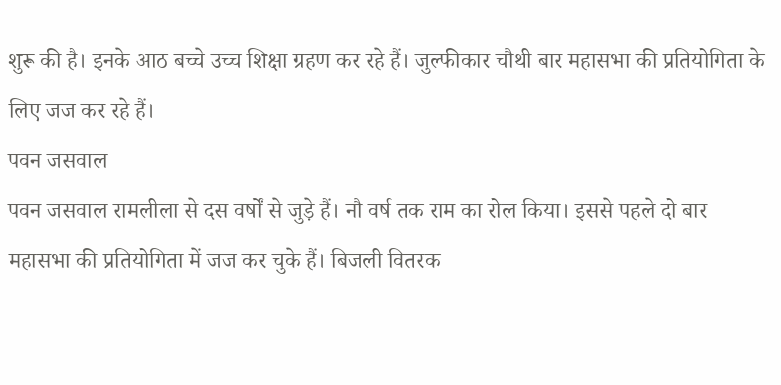शुरू की है। इनके आठ बच्चे उच्च शिक्षा ग्रहण कर रहे हैं। जुल्फीकार चौथी बार महासभा की प्रतियोगिता के लिए जज कर रहे हैं।
पवन जसवाल
पवन जसवाल रामलीला से दस वर्षों से जुड़े हैं। नौ वर्ष तक राम का रोल किया। इससे पहले दो बार महासभा की प्रतियोगिता में जज कर चुके हैं। बिजली वितरक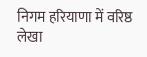निगम हरियाणा में वरिष्ठ लेखा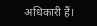अधिकारी हैं।